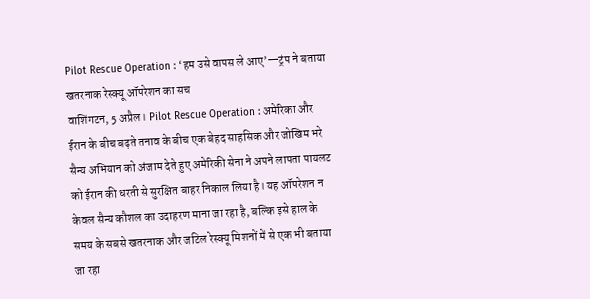Pilot Rescue Operation : ‘हम उसे वापस ले आए’—ट्रंप ने बताया खतरनाक रेस्क्यू ऑपरेशन का सच
वाशिंगटन, 5 अप्रैल। Pilot Rescue Operation : अमेरिका और ईरान के बीच बढ़ते तनाव के बीच एक बेहद साहसिक और जोखिम भरे सैन्य अभियान को अंजाम देते हुए अमेरिकी सेना ने अपने लापता पायलट को ईरान की धरती से सुरक्षित बाहर निकाल लिया है। यह ऑपरेशन न केवल सैन्य कौशल का उदाहरण माना जा रहा है, बल्कि इसे हाल के समय के सबसे खतरनाक और जटिल रेस्क्यू मिशनों में से एक भी बताया जा रहा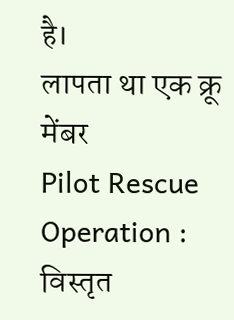है।
लापता था एक क्रू मेंबर
Pilot Rescue Operation : विस्तृत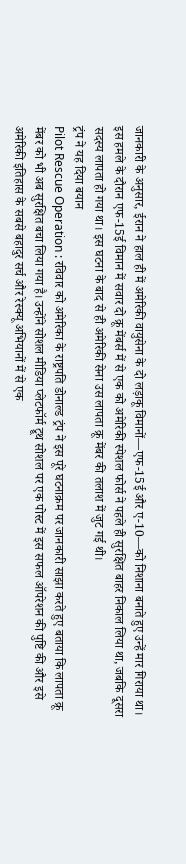जानकारी के अनुसार, ईरान ने हाल ही में अमेरिकी वायुसेना के दो लड़ाकू विमानों—एफ-15ई और ए-10—को निशाना बनाते हुए उन्हें मार गिराया था। इस हमले के दौरान एफ-15ई विमान में सवार दो क्रू मेंबर्स में से एक को अमेरिकी स्पेशल फोर्स ने पहले ही सुरक्षित बाहर निकाल लिया था, जबकि दूसरा सदस्य लापता हो गया था। इस घटना के बाद से ही अमेरिकी सेना उस लापता क्रू मेंबर की तलाश में जुट गई थी।
ट्रंप ने यह दिया बयान
Pilot Rescue Operation : रविवार को अमेरिका के राष्ट्रपति डोनाल्ड ट्रंप ने इस पूरे घटनाक्रम पर जानकारी साझा करते हुए बताया कि लापता क्रू मेंबर को भी अब सुरक्षित बचा लिया गया है। उन्होंने सोशल मीडिया प्लेटफॉर्म ट्रूथ सोशल पर एक पोस्ट में इस सफल ऑपरेशन की पुष्टि की और इसे अमेरिकी इतिहास के सबसे बहादुर सर्च और रेस्क्यू अभियानों में से एक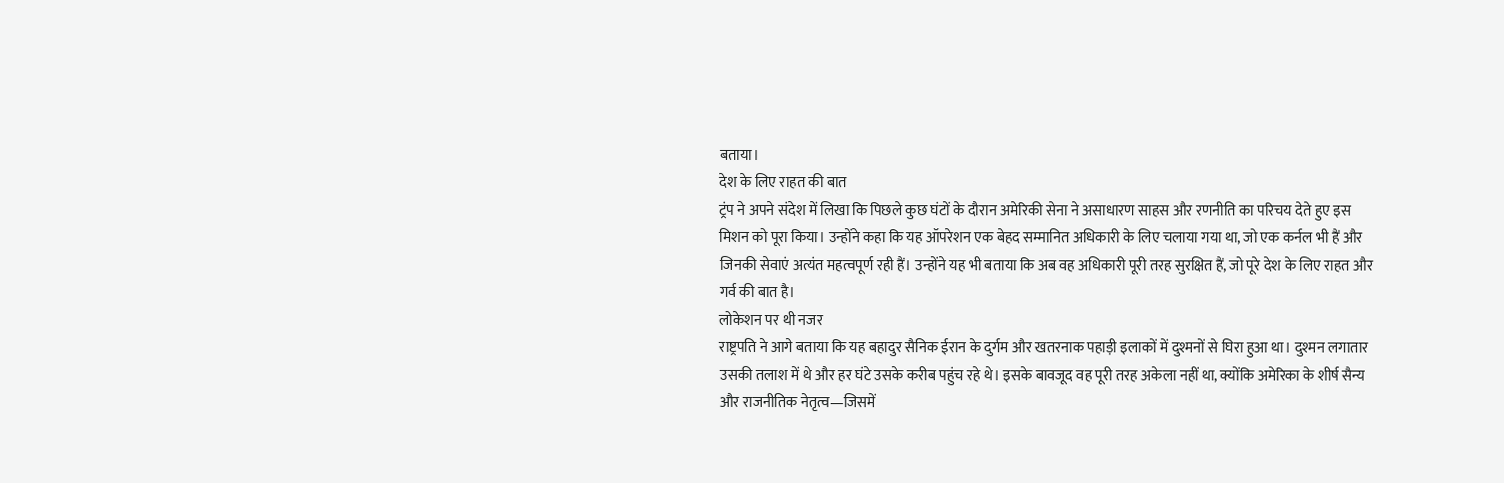बताया।
देश के लिए राहत की बात
ट्रंप ने अपने संदेश में लिखा कि पिछले कुछ घंटों के दौरान अमेरिकी सेना ने असाधारण साहस और रणनीति का परिचय देते हुए इस मिशन को पूरा किया। उन्होंने कहा कि यह ऑपरेशन एक बेहद सम्मानित अधिकारी के लिए चलाया गया था, जो एक कर्नल भी हैं और जिनकी सेवाएं अत्यंत महत्वपूर्ण रही हैं। उन्होंने यह भी बताया कि अब वह अधिकारी पूरी तरह सुरक्षित हैं, जो पूरे देश के लिए राहत और गर्व की बात है।
लोकेशन पर थी नजर
राष्ट्रपति ने आगे बताया कि यह बहादुर सैनिक ईरान के दुर्गम और खतरनाक पहाड़ी इलाकों में दुश्मनों से घिरा हुआ था। दुश्मन लगातार उसकी तलाश में थे और हर घंटे उसके करीब पहुंच रहे थे। इसके बावजूद वह पूरी तरह अकेला नहीं था, क्योंकि अमेरिका के शीर्ष सैन्य और राजनीतिक नेतृत्व—जिसमें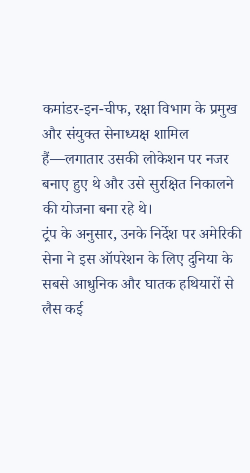कमांडर-इन-चीफ, रक्षा विभाग के प्रमुख और संयुक्त सेनाध्यक्ष शामिल हैं—लगातार उसकी लोकेशन पर नजर बनाए हुए थे और उसे सुरक्षित निकालने की योजना बना रहे थे।
ट्रंप के अनुसार, उनके निर्देश पर अमेरिकी सेना ने इस ऑपरेशन के लिए दुनिया के सबसे आधुनिक और घातक हथियारों से लैस कई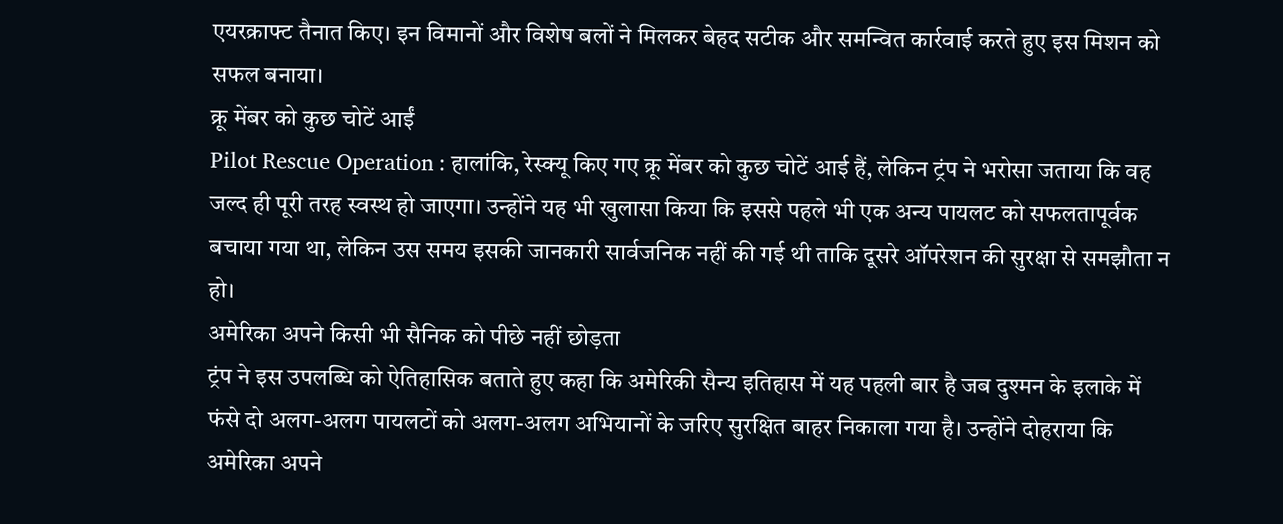एयरक्राफ्ट तैनात किए। इन विमानों और विशेष बलों ने मिलकर बेहद सटीक और समन्वित कार्रवाई करते हुए इस मिशन को सफल बनाया।
क्रू मेंबर को कुछ चोटें आईं
Pilot Rescue Operation : हालांकि, रेस्क्यू किए गए क्रू मेंबर को कुछ चोटें आई हैं, लेकिन ट्रंप ने भरोसा जताया कि वह जल्द ही पूरी तरह स्वस्थ हो जाएगा। उन्होंने यह भी खुलासा किया कि इससे पहले भी एक अन्य पायलट को सफलतापूर्वक बचाया गया था, लेकिन उस समय इसकी जानकारी सार्वजनिक नहीं की गई थी ताकि दूसरे ऑपरेशन की सुरक्षा से समझौता न हो।
अमेरिका अपने किसी भी सैनिक को पीछे नहीं छोड़ता
ट्रंप ने इस उपलब्धि को ऐतिहासिक बताते हुए कहा कि अमेरिकी सैन्य इतिहास में यह पहली बार है जब दुश्मन के इलाके में फंसे दो अलग-अलग पायलटों को अलग-अलग अभियानों के जरिए सुरक्षित बाहर निकाला गया है। उन्होंने दोहराया कि अमेरिका अपने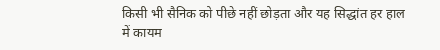किसी भी सैनिक को पीछे नहीं छोड़ता और यह सिद्धांत हर हाल में कायम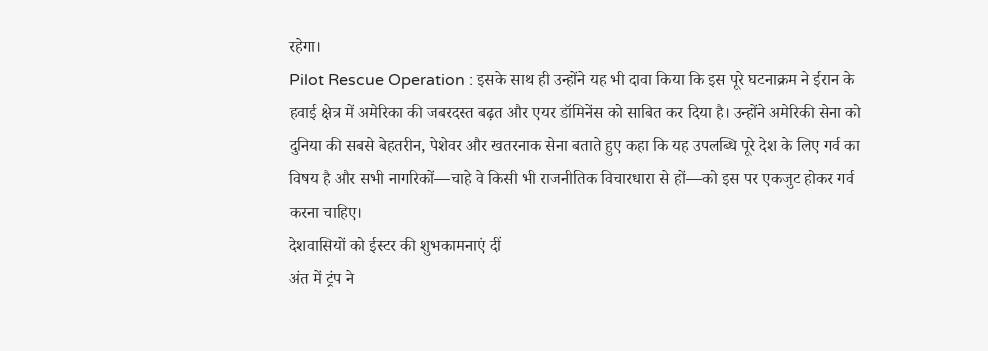रहेगा।
Pilot Rescue Operation : इसके साथ ही उन्होंने यह भी दावा किया कि इस पूरे घटनाक्रम ने ईरान के हवाई क्षेत्र में अमेरिका की जबरदस्त बढ़त और एयर डॉमिनेंस को साबित कर दिया है। उन्होंने अमेरिकी सेना को दुनिया की सबसे बेहतरीन, पेशेवर और खतरनाक सेना बताते हुए कहा कि यह उपलब्धि पूरे देश के लिए गर्व का विषय है और सभी नागरिकों—चाहे वे किसी भी राजनीतिक विचारधारा से हों—को इस पर एकजुट होकर गर्व करना चाहिए।
देशवासियों को ईस्टर की शुभकामनाएं दीं
अंत में ट्रंप ने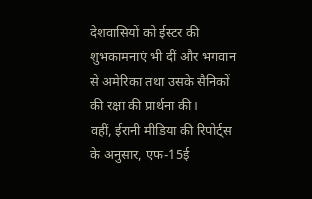देशवासियों को ईस्टर की शुभकामनाएं भी दीं और भगवान से अमेरिका तथा उसके सैनिकों की रक्षा की प्रार्थना की।
वहीं, ईरानी मीडिया की रिपोर्ट्स के अनुसार, एफ-15ई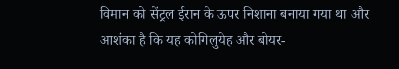विमान को सेंट्रल ईरान के ऊपर निशाना बनाया गया था और आशंका है कि यह कोगिलुयेह और बोयर-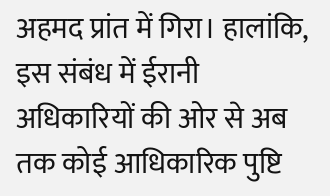अहमद प्रांत में गिरा। हालांकि, इस संबंध में ईरानी अधिकारियों की ओर से अब तक कोई आधिकारिक पुष्टि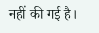नहीं की गई है।